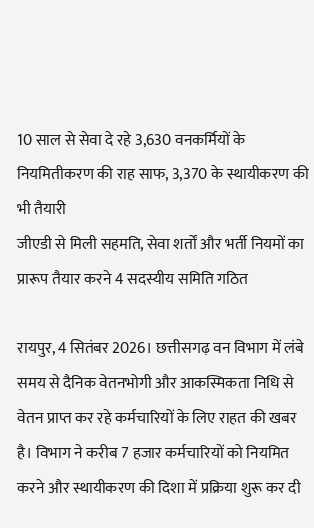10 साल से सेवा दे रहे 3,630 वनकर्मियों के नियमितीकरण की राह साफ, 3,370 के स्थायीकरण की भी तैयारी
जीएडी से मिली सहमति, सेवा शर्तों और भर्ती नियमों का प्रारूप तैयार करने 4 सदस्यीय समिति गठित

रायपुर, 4 सितंबर 2026। छत्तीसगढ़ वन विभाग में लंबे समय से दैनिक वेतनभोगी और आकस्मिकता निधि से वेतन प्राप्त कर रहे कर्मचारियों के लिए राहत की खबर है। विभाग ने करीब 7 हजार कर्मचारियों को नियमित करने और स्थायीकरण की दिशा में प्रक्रिया शुरू कर दी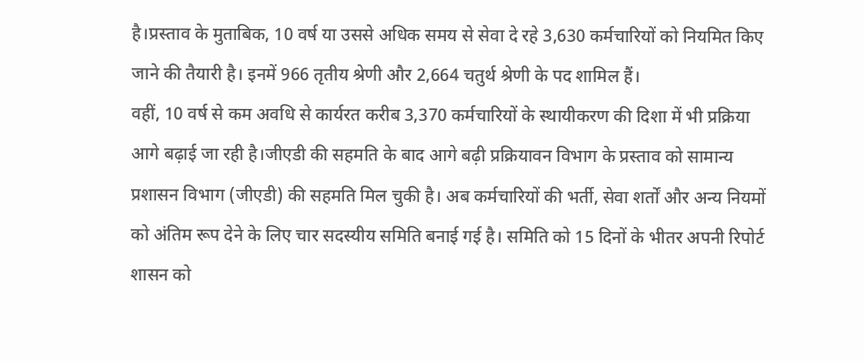है।प्रस्ताव के मुताबिक, 10 वर्ष या उससे अधिक समय से सेवा दे रहे 3,630 कर्मचारियों को नियमित किए जाने की तैयारी है। इनमें 966 तृतीय श्रेणी और 2,664 चतुर्थ श्रेणी के पद शामिल हैं।
वहीं, 10 वर्ष से कम अवधि से कार्यरत करीब 3,370 कर्मचारियों के स्थायीकरण की दिशा में भी प्रक्रिया आगे बढ़ाई जा रही है।जीएडी की सहमति के बाद आगे बढ़ी प्रक्रियावन विभाग के प्रस्ताव को सामान्य प्रशासन विभाग (जीएडी) की सहमति मिल चुकी है। अब कर्मचारियों की भर्ती, सेवा शर्तों और अन्य नियमों को अंतिम रूप देने के लिए चार सदस्यीय समिति बनाई गई है। समिति को 15 दिनों के भीतर अपनी रिपोर्ट शासन को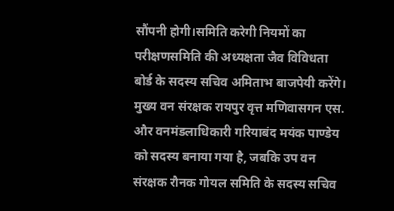सौंपनी होगी।समिति करेगी नियमों का परीक्षणसमिति की अध्यक्षता जैव विविधता बोर्ड के सदस्य सचिव अमिताभ बाजपेयी करेंगे।
मुख्य वन संरक्षक रायपुर वृत्त मणिवासगन एस. और वनमंडलाधिकारी गरियाबंद मयंक पाण्डेय को सदस्य बनाया गया है, जबकि उप वन संरक्षक रौनक गोयल समिति के सदस्य सचिव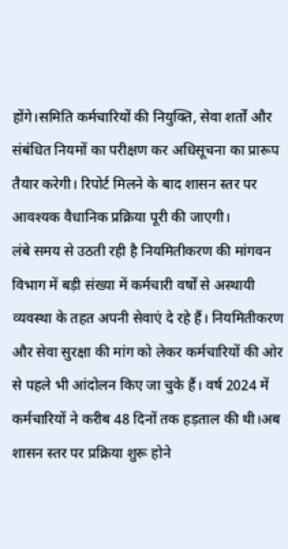होंगे।समिति कर्मचारियों की नियुक्ति, सेवा शर्तों और संबंधित नियमों का परीक्षण कर अधिसूचना का प्रारूप तैयार करेगी। रिपोर्ट मिलने के बाद शासन स्तर पर आवश्यक वैधानिक प्रक्रिया पूरी की जाएगी।
लंबे समय से उठती रही है नियमितीकरण की मांगवन विभाग में बड़ी संख्या में कर्मचारी वर्षों से अस्थायी व्यवस्था के तहत अपनी सेवाएं दे रहे हैं। नियमितीकरण और सेवा सुरक्षा की मांग को लेकर कर्मचारियों की ओर से पहले भी आंदोलन किए जा चुके हैं। वर्ष 2024 में कर्मचारियों ने करीब 48 दिनों तक हड़ताल की थी।अब शासन स्तर पर प्रक्रिया शुरू होने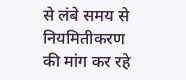से लंबे समय से नियमितीकरण की मांग कर रहे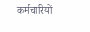कर्मचारियों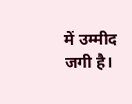में उम्मीद जगी है।